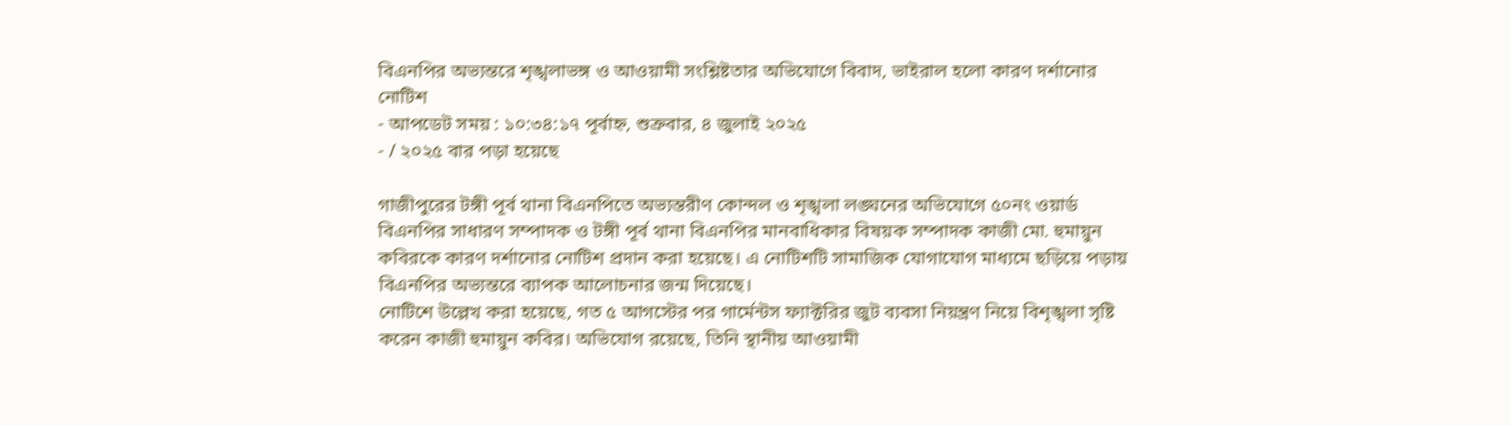বিএনপির অভ্যন্তরে শৃঙ্খলাভঙ্গ ও আওয়ামী সংশ্লিষ্টতার অভিযোগে বিবাদ, ভাইরাল হলো কারণ দর্শানোর নোটিশ
- আপডেট সময় : ১০:৩৪:১৭ পূর্বাহ্ন, শুক্রবার, ৪ জুলাই ২০২৫
- / ২০২৫ বার পড়া হয়েছে

গাজীপুরের টঙ্গী পূর্ব থানা বিএনপিতে অভ্যন্তরীণ কোন্দল ও শৃঙ্খলা লঙ্ঘনের অভিযোগে ৫০নং ওয়ার্ড বিএনপির সাধারণ সম্পাদক ও টঙ্গী পূর্ব থানা বিএনপির মানবাধিকার বিষয়ক সম্পাদক কাজী মো. হুমায়ুন কবিরকে কারণ দর্শানোর নোটিশ প্রদান করা হয়েছে। এ নোটিশটি সামাজিক যোগাযোগ মাধ্যমে ছড়িয়ে পড়ায় বিএনপির অভ্যন্তরে ব্যাপক আলোচনার জন্ম দিয়েছে।
নোটিশে উল্লেখ করা হয়েছে, গত ৫ আগস্টের পর গার্মেন্টস ফ্যাক্টরির জুট ব্যবসা নিয়ন্ত্রণ নিয়ে বিশৃঙ্খলা সৃষ্টি করেন কাজী হুমায়ুন কবির। অভিযোগ রয়েছে, তিনি স্থানীয় আওয়ামী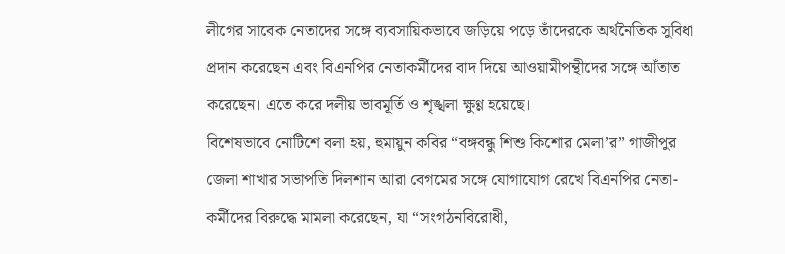লীগের সাবেক নেতাদের সঙ্গে ব্যবসায়িকভাবে জড়িয়ে পড়ে তাঁদেরকে অর্থনৈতিক সুবিধা প্রদান করেছেন এবং বিএনপির নেতাকর্মীদের বাদ দিয়ে আওয়ামীপন্থীদের সঙ্গে আঁতাত করেছেন। এতে করে দলীয় ভাবমূর্তি ও শৃঙ্খলা ক্ষুণ্ণ হয়েছে।
বিশেষভাবে নোটিশে বলা হয়, হুমায়ুন কবির “বঙ্গবন্ধু শিশু কিশোর মেলা’র” গাজীপুর জেলা শাখার সভাপতি দিলশান আরা বেগমের সঙ্গে যোগাযোগ রেখে বিএনপির নেতা-কর্মীদের বিরুদ্ধে মামলা করেছেন, যা “সংগঠনবিরোধী,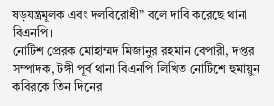ষড়যন্ত্রমূলক এবং দলবিরোধী” বলে দাবি করেছে থানা বিএনপি।
নোটিশ প্রেরক মোহাম্মদ মিজানুর রহমান বেপারী, দপ্তর সম্পাদক, টঙ্গী পূর্ব থানা বিএনপি লিখিত নোটিশে হুমায়ুন কবিরকে তিন দিনের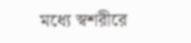মধ্যে স্বশরীরে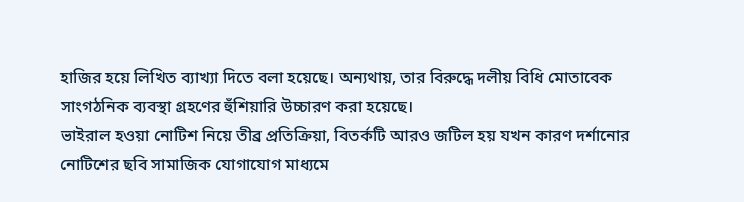হাজির হয়ে লিখিত ব্যাখ্যা দিতে বলা হয়েছে। অন্যথায়, তার বিরুদ্ধে দলীয় বিধি মোতাবেক সাংগঠনিক ব্যবস্থা গ্রহণের হুঁশিয়ারি উচ্চারণ করা হয়েছে।
ভাইরাল হওয়া নোটিশ নিয়ে তীব্র প্রতিক্রিয়া, বিতর্কটি আরও জটিল হয় যখন কারণ দর্শানোর নোটিশের ছবি সামাজিক যোগাযোগ মাধ্যমে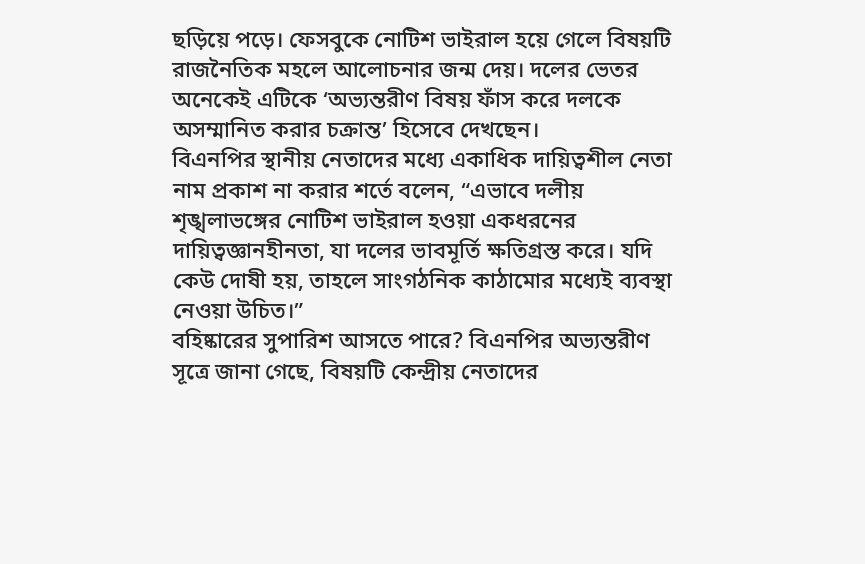ছড়িয়ে পড়ে। ফেসবুকে নোটিশ ভাইরাল হয়ে গেলে বিষয়টি রাজনৈতিক মহলে আলোচনার জন্ম দেয়। দলের ভেতর অনেকেই এটিকে ‘অভ্যন্তরীণ বিষয় ফাঁস করে দলকে অসম্মানিত করার চক্রান্ত’ হিসেবে দেখছেন।
বিএনপির স্থানীয় নেতাদের মধ্যে একাধিক দায়িত্বশীল নেতা নাম প্রকাশ না করার শর্তে বলেন, “এভাবে দলীয় শৃঙ্খলাভঙ্গের নোটিশ ভাইরাল হওয়া একধরনের দায়িত্বজ্ঞানহীনতা, যা দলের ভাবমূর্তি ক্ষতিগ্রস্ত করে। যদি কেউ দোষী হয়, তাহলে সাংগঠনিক কাঠামোর মধ্যেই ব্যবস্থা নেওয়া উচিত।”
বহিষ্কারের সুপারিশ আসতে পারে? বিএনপির অভ্যন্তরীণ সূত্রে জানা গেছে, বিষয়টি কেন্দ্রীয় নেতাদের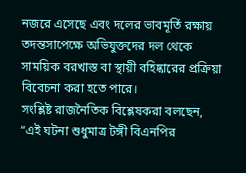নজরে এসেছে এবং দলের ভাবমূর্তি রক্ষায় তদন্তসাপেক্ষে অভিযুক্তদের দল থেকে সাময়িক বরখাস্ত বা স্থায়ী বহিষ্কারের প্রক্রিয়া বিবেচনা করা হতে পারে।
সংশ্লিষ্ট রাজনৈতিক বিশ্লেষকরা বলছেন, “এই ঘটনা শুধুমাত্র টঙ্গী বিএনপির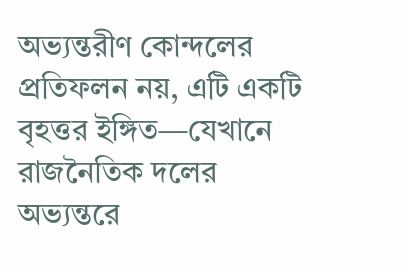অভ্যন্তরীণ কোন্দলের প্রতিফলন নয়, এটি একটি বৃহত্তর ইঙ্গিত—যেখানে রাজনৈতিক দলের অভ্যন্তরে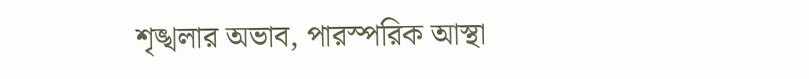শৃঙ্খলার অভাব, পারস্পরিক আস্থা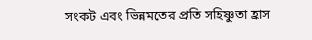সংকট এবং ভিন্নমতের প্রতি সহিষ্ণুতা হ্রাস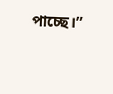পাচ্ছে।”